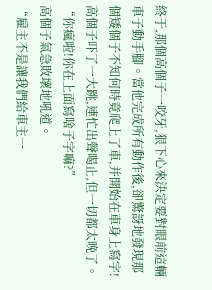終于,那個高個子一咬牙,狠下心來決定要對眼前這輛車子動手腳。當他完成所有動作後,卻驚訝地發現那個矮個子不知何時竟爬上了車,并開始在車身上寫字!高個子吓了一大跳,連忙出聲喝止,但一切都太晚了。
“你瘋啦!你在上面寫啥子字嘛?”
高個子氣急敗壞地吼道。
“雇主不是讓我們給車主一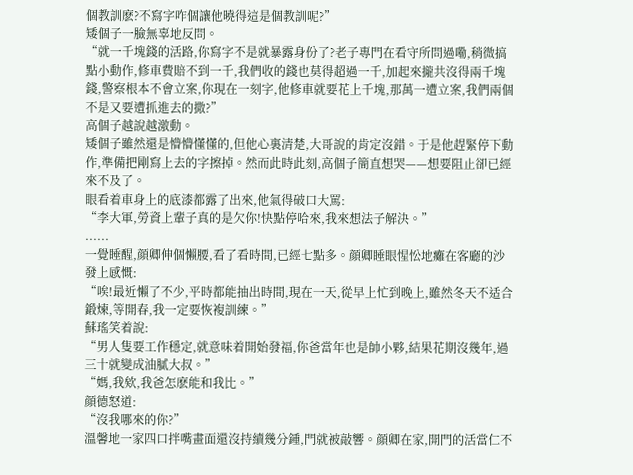個教訓麽?不寫字咋個讓他曉得這是個教訓呢?”
矮個子一臉無辜地反問。
“就一千塊錢的活路,你寫字不是就暴露身份了?老子專門在看守所問過嘞,稍微搞點小動作,修車費賠不到一千,我們收的錢也莫得超過一千,加起來攏共沒得兩千塊錢,警察根本不會立案,你現在一刻字,他修車就要花上千塊,那萬一遭立案,我們兩個不是又要遭抓進去的撒?”
高個子越說越激動。
矮個子雖然還是懵懵懂懂的,但他心裏清楚,大哥說的肯定沒錯。于是他趕緊停下動作,準備把剛寫上去的字擦掉。然而此時此刻,高個子簡直想哭——想要阻止卻已經來不及了。
眼看着車身上的底漆都露了出來,他氣得破口大罵:
“李大軍,勞資上輩子真的是欠你!快點停哈來,我來想法子解決。”
......
一覺睡醒,顔卿伸個懶腰,看了看時間,已經七點多。顔卿睡眼惺忪地癱在客廳的沙發上感慨:
“唉!最近懶了不少,平時都能抽出時間,現在一天,從早上忙到晚上,雖然冬天不适合鍛煉,等開春,我一定要恢複訓練。”
蘇瑤笑着說:
“男人隻要工作穩定,就意味着開始發福,你爸當年也是帥小夥,結果花期沒幾年,過三十就變成油膩大叔。”
“媽,我欸,我爸怎麽能和我比。”
顔德怒道:
“沒我哪來的你?”
溫馨地一家四口拌嘴畫面還沒持續幾分鍾,門就被敲響。顔卿在家,開門的活當仁不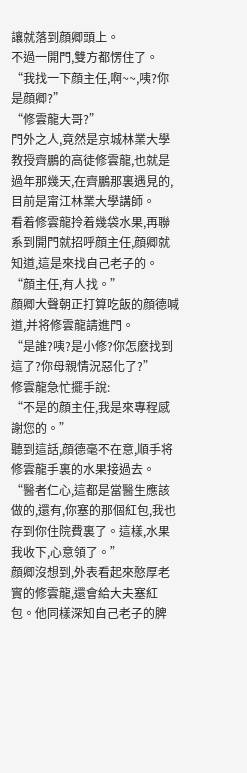讓就落到顔卿頭上。
不過一開門,雙方都愣住了。
“我找一下顔主任,啊~~,咦?你是顔卿?”
“修雲龍大哥?”
門外之人,竟然是京城林業大學教授齊鵬的高徒修雲龍,也就是過年那幾天,在齊鵬那裏遇見的,目前是甯江林業大學講師。
看着修雲龍拎着幾袋水果,再聯系到開門就招呼顔主任,顔卿就知道,這是來找自己老子的。
“顔主任,有人找。”
顔卿大聲朝正打算吃飯的顔德喊道,并将修雲龍請進門。
“是誰?咦?是小修?你怎麽找到這了?你母親情況惡化了?”
修雲龍急忙擺手說:
“不是的顔主任,我是來專程感謝您的。”
聽到這話,顔德毫不在意,順手将修雲龍手裏的水果接過去。
“醫者仁心,這都是當醫生應該做的,還有,你塞的那個紅包,我也存到你住院費裏了。這樣,水果我收下,心意領了。”
顔卿沒想到,外表看起來憨厚老實的修雲龍,還會給大夫塞紅包。他同樣深知自己老子的脾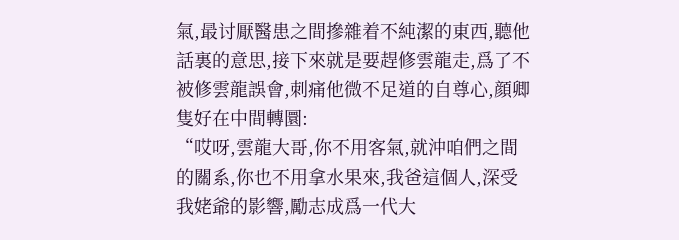氣,最讨厭醫患之間摻雜着不純潔的東西,聽他話裏的意思,接下來就是要趕修雲龍走,爲了不被修雲龍誤會,刺痛他微不足道的自尊心,顔卿隻好在中間轉圜:
“哎呀,雲龍大哥,你不用客氣,就沖咱們之間的關系,你也不用拿水果來,我爸這個人,深受我姥爺的影響,勵志成爲一代大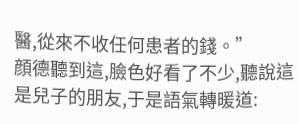醫,從來不收任何患者的錢。”
顔德聽到這,臉色好看了不少,聽說這是兒子的朋友,于是語氣轉暖道: